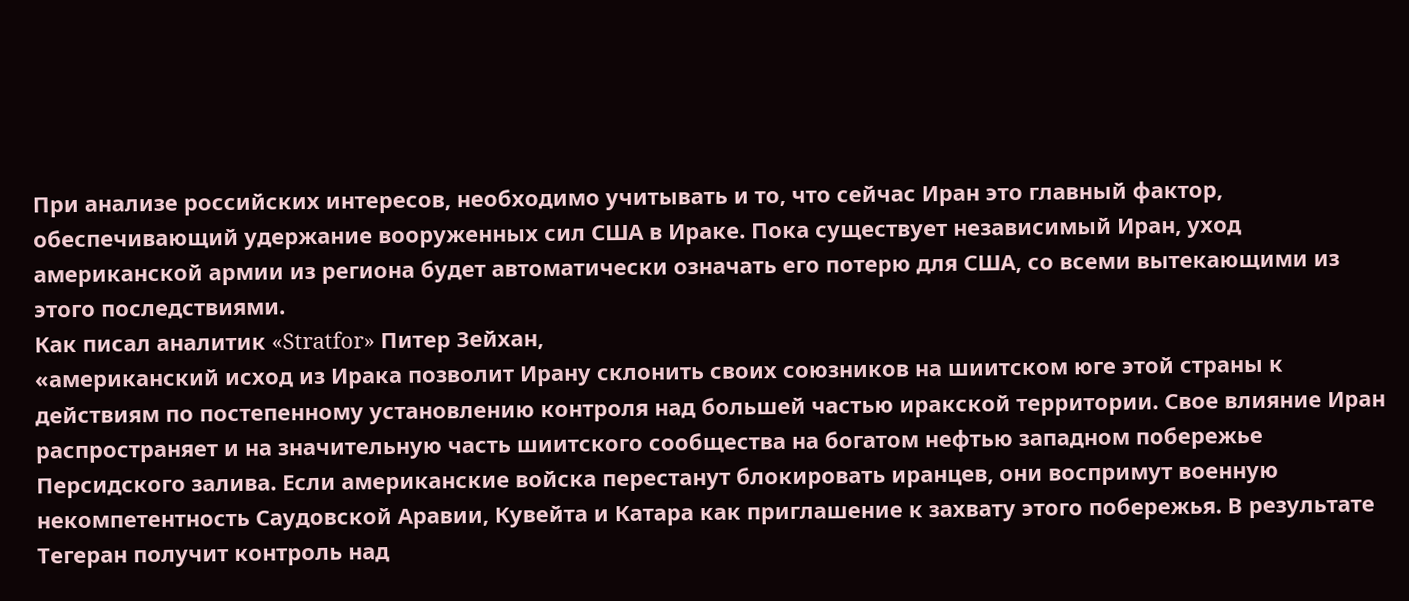При анализе российских интересов, необходимо учитывать и то, что сейчас Иран это главный фактор, обеспечивающий удержание вооруженных сил США в Ираке. Пока существует независимый Иран, уход американской армии из региона будет автоматически означать его потерю для США, со всеми вытекающими из этого последствиями.
Как писал аналитик «Stratfor» Питер Зейхан,
«американский исход из Ирака позволит Ирану склонить своих союзников на шиитском юге этой страны к действиям по постепенному установлению контроля над большей частью иракской территории. Свое влияние Иран распространяет и на значительную часть шиитского сообщества на богатом нефтью западном побережье Персидского залива. Если американские войска перестанут блокировать иранцев, они воспримут военную некомпетентность Саудовской Аравии, Кувейта и Катара как приглашение к захвату этого побережья. В результате Тегеран получит контроль над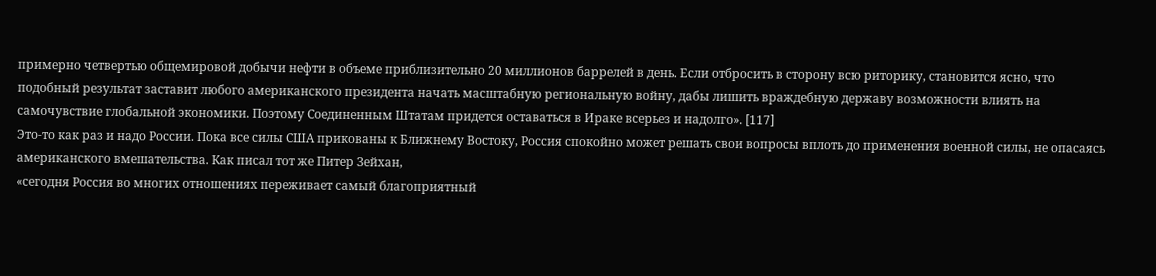примерно четвертью общемировой добычи нефти в объеме приблизительно 20 миллионов баррелей в день. Если отбросить в сторону всю риторику, становится ясно, что подобный результат заставит любого американского президента начать масштабную региональную войну, дабы лишить враждебную державу возможности влиять на самочувствие глобальной экономики. Поэтому Соединенным Штатам придется оставаться в Ираке всерьез и надолго». [117]
Это-то как раз и надо России. Пока все силы США прикованы к Ближнему Востоку, Россия спокойно может решать свои вопросы вплоть до применения военной силы, не опасаясь американского вмешательства. Как писал тот же Питер Зейхан,
«сегодня Россия во многих отношениях переживает самый благоприятный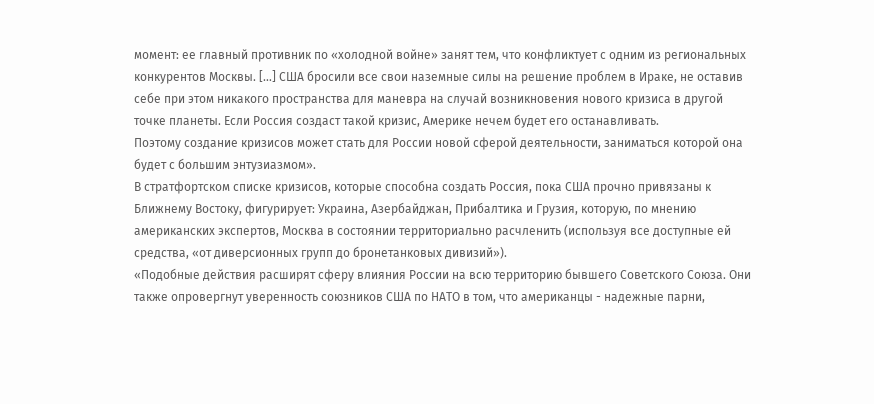момент: ее главный противник по «холодной войне» занят тем, что конфликтует с одним из региональных конкурентов Москвы. […] США бросили все свои наземные силы на решение проблем в Ираке, не оставив себе при этом никакого пространства для маневра на случай возникновения нового кризиса в другой точке планеты. Если Россия создаст такой кризис, Америке нечем будет его останавливать.
Поэтому создание кризисов может стать для России новой сферой деятельности, заниматься которой она будет с большим энтузиазмом».
В стратфортском списке кризисов, которые способна создать Россия, пока США прочно привязаны к Ближнему Востоку, фигурирует: Украина, Азербайджан, Прибалтика и Грузия, которую, по мнению американских экспертов, Москва в состоянии территориально расчленить (используя все доступные ей средства, «от диверсионных групп до бронетанковых дивизий»).
«Подобные действия расширят сферу влияния России на всю территорию бывшего Советского Союза. Они также опровергнут уверенность союзников США по НАТО в том, что американцы - надежные парни,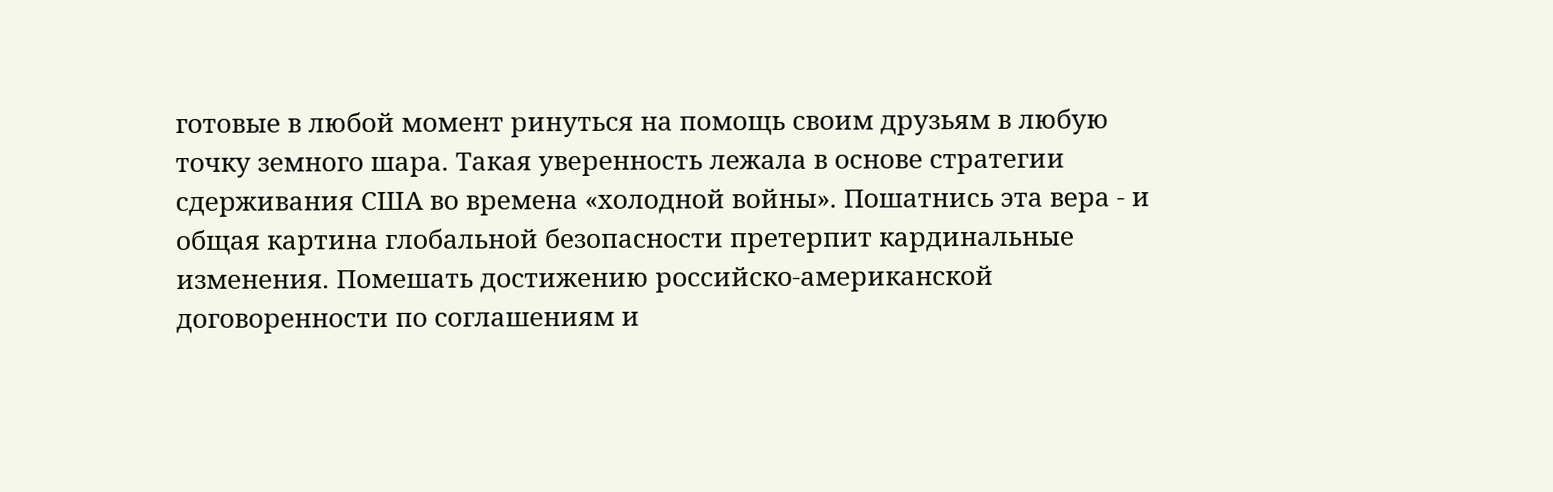готовые в любой момент ринуться на помощь своим друзьям в любую точку земного шара. Такая уверенность лежала в основе стратегии сдерживания США во времена «холодной войны». Пошатнись эта вера - и общая картина глобальной безопасности претерпит кардинальные изменения. Помешать достижению российско-американской договоренности по соглашениям и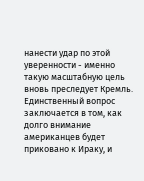нанести удар по этой уверенности - именно такую масштабную цель вновь преследует Кремль. Единственный вопрос заключается в том, как долго внимание американцев будет приковано к Ираку, и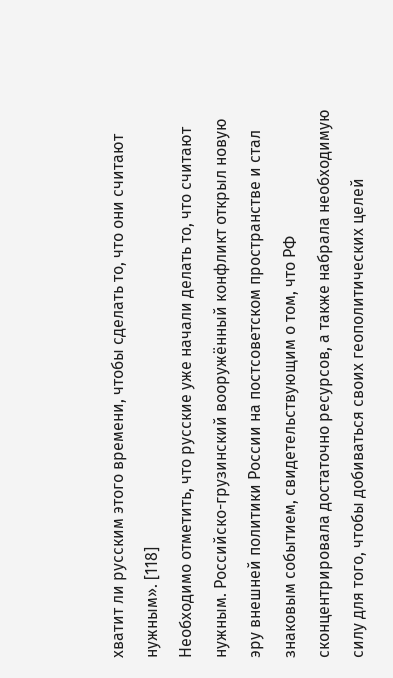хватит ли русским этого времени, чтобы сделать то, что они считают нужным». [118]
Необходимо отметить, что русские уже начали делать то, что считают нужным. Российско-грузинский вооружённый конфликт открыл новую эру внешней политики России на постсоветском пространстве и стал знаковым событием, свидетельствующим о том, что РФ сконцентрировала достаточно ресурсов, а также набрала необходимую силу для того, чтобы добиваться своих геополитических целей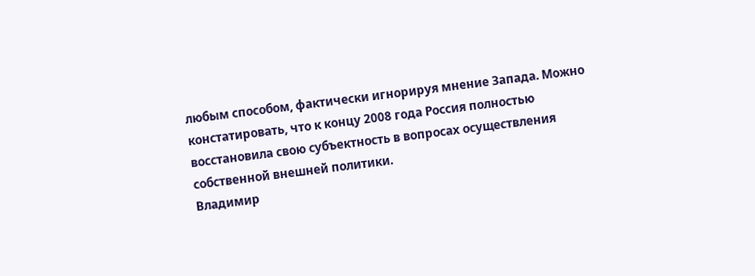любым способом, фактически игнорируя мнение Запада. Можно констатировать, что к концу 2008 года Россия полностью восстановила свою субъектность в вопросах осуществления собственной внешней политики.
Владимир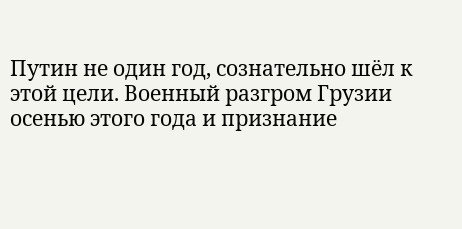Путин не один год, сознательно шёл к этой цели. Военный разгром Грузии осенью этого года и признание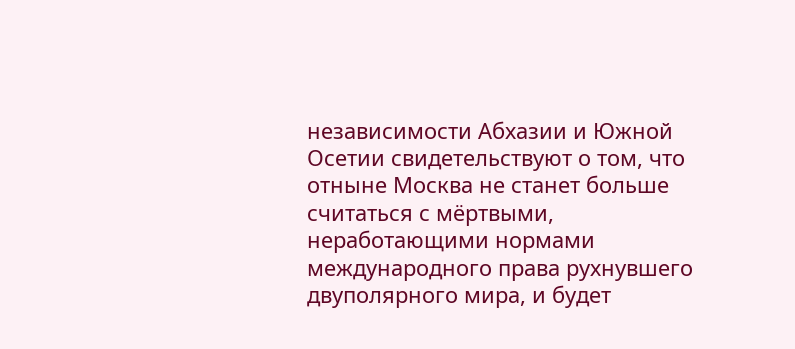независимости Абхазии и Южной Осетии свидетельствуют о том, что отныне Москва не станет больше считаться с мёртвыми, неработающими нормами международного права рухнувшего двуполярного мира, и будет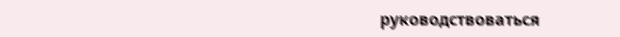руководствоваться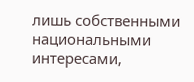лишь собственными национальными интересами,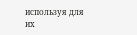используя для их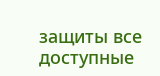защиты все доступные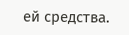ей средства.